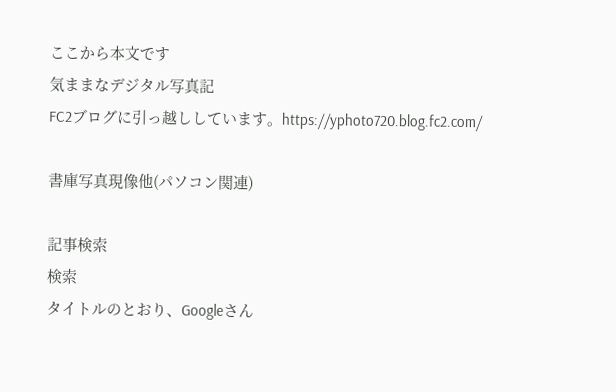ここから本文です
気ままなデジタル写真記
FC2ブログに引っ越ししています。https://yphoto720.blog.fc2.com/

書庫写真現像他(パソコン関連)

記事検索
検索
タイトルのとおり、Googleさん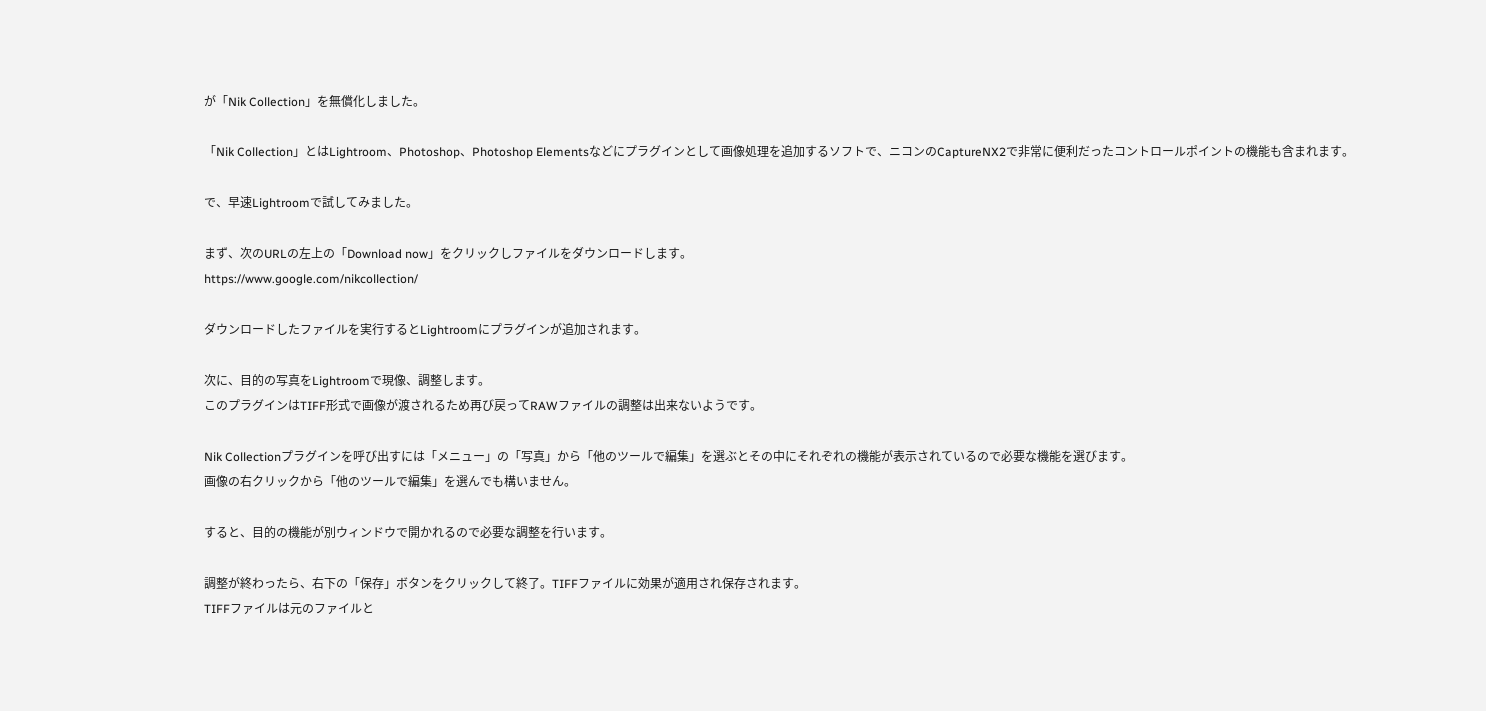が「Nik Collection」を無償化しました。

「Nik Collection」とはLightroom、Photoshop、Photoshop Elementsなどにプラグインとして画像処理を追加するソフトで、ニコンのCaptureNX2で非常に便利だったコントロールポイントの機能も含まれます。

で、早速Lightroomで試してみました。

まず、次のURLの左上の「Download now」をクリックしファイルをダウンロードします。
https://www.google.com/nikcollection/

ダウンロードしたファイルを実行するとLightroomにプラグインが追加されます。

次に、目的の写真をLightroomで現像、調整します。
このプラグインはTIFF形式で画像が渡されるため再び戻ってRAWファイルの調整は出来ないようです。

Nik Collectionプラグインを呼び出すには「メニュー」の「写真」から「他のツールで編集」を選ぶとその中にそれぞれの機能が表示されているので必要な機能を選びます。
画像の右クリックから「他のツールで編集」を選んでも構いません。

すると、目的の機能が別ウィンドウで開かれるので必要な調整を行います。

調整が終わったら、右下の「保存」ボタンをクリックして終了。TIFFファイルに効果が適用され保存されます。
TIFFファイルは元のファイルと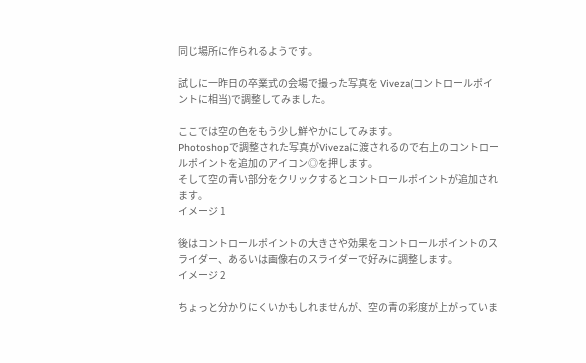同じ場所に作られるようです。

試しに一昨日の卒業式の会場で撮った写真を Viveza(コントロールポイントに相当)で調整してみました。

ここでは空の色をもう少し鮮やかにしてみます。
Photoshopで調整された写真がVivezaに渡されるので右上のコントロールポイントを追加のアイコン◎を押します。
そして空の青い部分をクリックするとコントロールポイントが追加されます。
イメージ 1

後はコントロールポイントの大きさや効果をコントロールポイントのスライダー、あるいは画像右のスライダーで好みに調整します。
イメージ 2

ちょっと分かりにくいかもしれませんが、空の青の彩度が上がっていま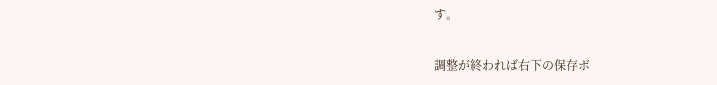す。

調整が終われば右下の保存ボ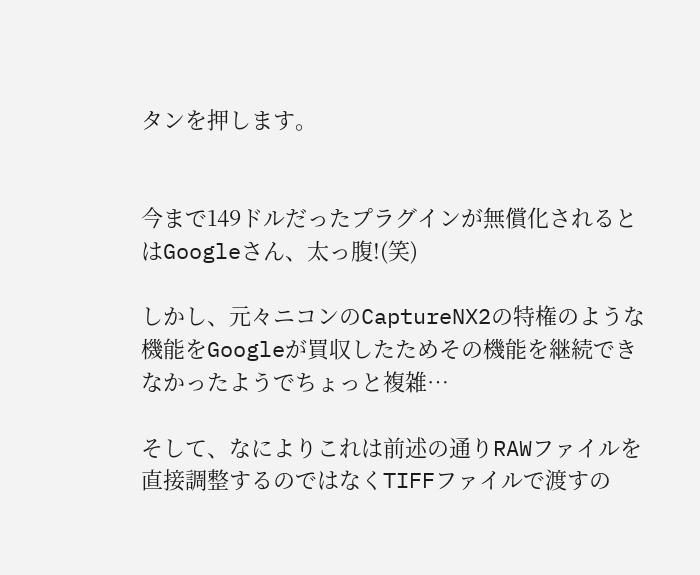タンを押します。


今まで149ドルだったプラグインが無償化されるとはGoogleさん、太っ腹!(笑)

しかし、元々ニコンのCaptureNX2の特権のような機能をGoogleが買収したためその機能を継続できなかったようでちょっと複雑…

そして、なによりこれは前述の通りRAWファイルを直接調整するのではなくTIFFファイルで渡すの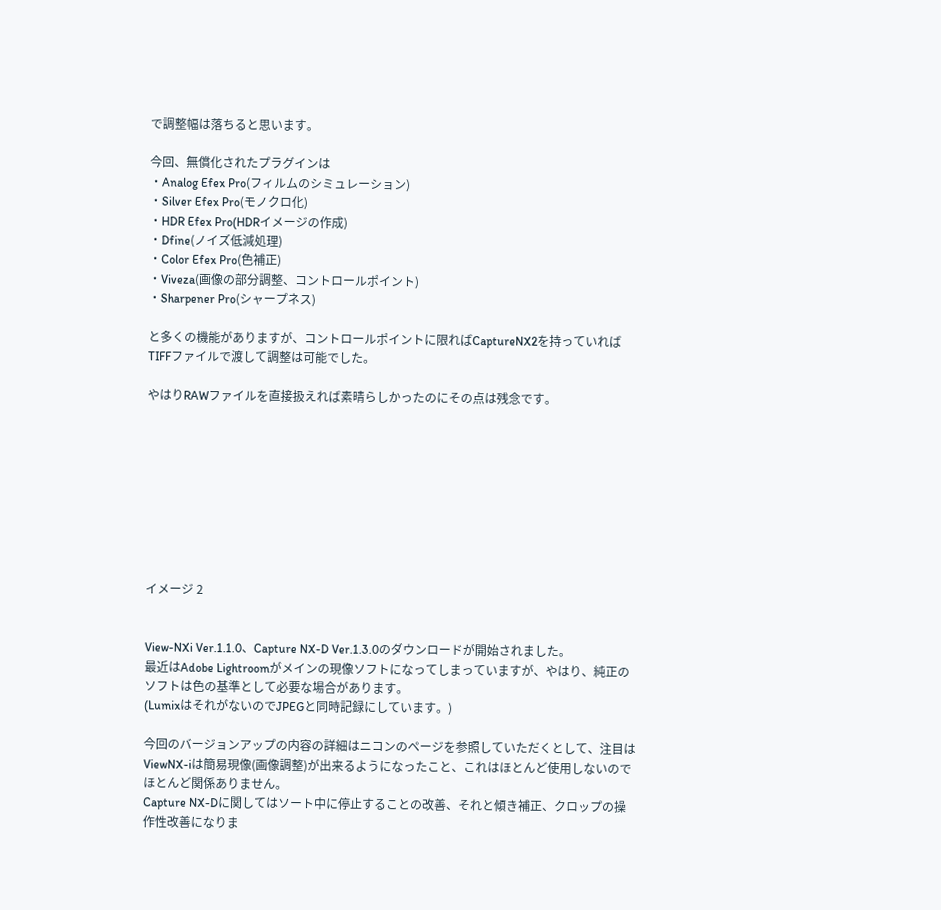で調整幅は落ちると思います。

今回、無償化されたプラグインは
・Analog Efex Pro(フィルムのシミュレーション)
・Silver Efex Pro(モノクロ化)
・HDR Efex Pro(HDRイメージの作成)
・Dfine(ノイズ低減処理)
・Color Efex Pro(色補正)
・Viveza(画像の部分調整、コントロールポイント)
・Sharpener Pro(シャープネス)

と多くの機能がありますが、コントロールポイントに限ればCaptureNX2を持っていればTIFFファイルで渡して調整は可能でした。

やはりRAWファイルを直接扱えれば素晴らしかったのにその点は残念です。









イメージ 2


View-NXi Ver.1.1.0、Capture NX-D Ver.1.3.0のダウンロードが開始されました。
最近はAdobe Lightroomがメインの現像ソフトになってしまっていますが、やはり、純正のソフトは色の基準として必要な場合があります。
(LumixはそれがないのでJPEGと同時記録にしています。)

今回のバージョンアップの内容の詳細はニコンのページを参照していただくとして、注目はViewNX-iは簡易現像(画像調整)が出来るようになったこと、これはほとんど使用しないのでほとんど関係ありません。
Capture NX-Dに関してはソート中に停止することの改善、それと傾き補正、クロップの操作性改善になりま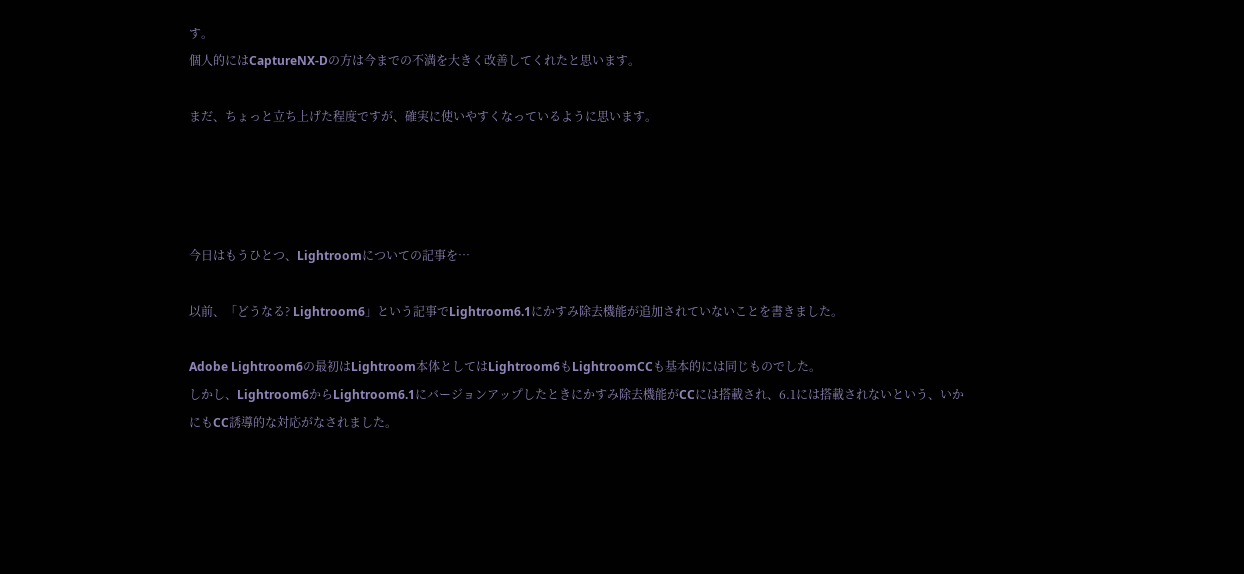す。
個人的にはCaptureNX-Dの方は今までの不満を大きく改善してくれたと思います。

まだ、ちょっと立ち上げた程度ですが、確実に使いやすくなっているように思います。




今日はもうひとつ、Lightroomについての記事を…

以前、「どうなる? Lightroom6」という記事でLightroom6.1にかすみ除去機能が追加されていないことを書きました。

Adobe Lightroom6の最初はLightroom本体としてはLightroom6もLightroomCCも基本的には同じものでした。
しかし、Lightroom6からLightroom6.1にバージョンアップしたときにかすみ除去機能がCCには搭載され、6.1には搭載されないという、いかにもCC誘導的な対応がなされました。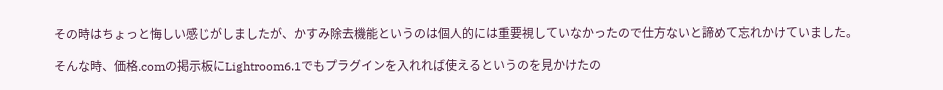その時はちょっと悔しい感じがしましたが、かすみ除去機能というのは個人的には重要視していなかったので仕方ないと諦めて忘れかけていました。

そんな時、価格.comの掲示板にLightroom6.1でもプラグインを入れれば使えるというのを見かけたの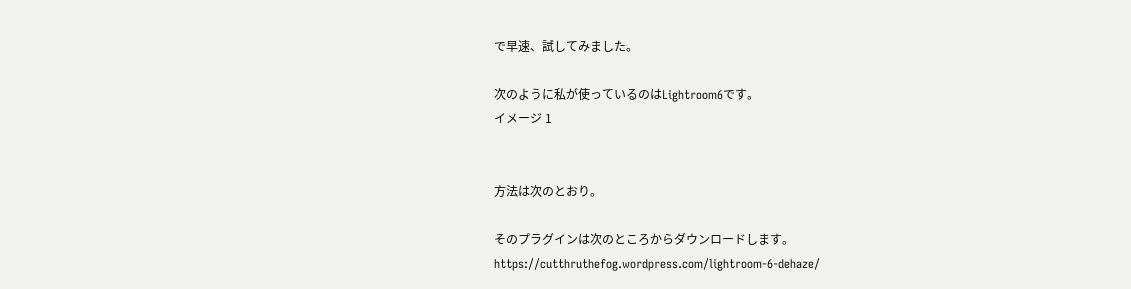で早速、試してみました。

次のように私が使っているのはLightroom6です。
イメージ 1


方法は次のとおり。

そのプラグインは次のところからダウンロードします。
https://cutthruthefog.wordpress.com/lightroom-6-dehaze/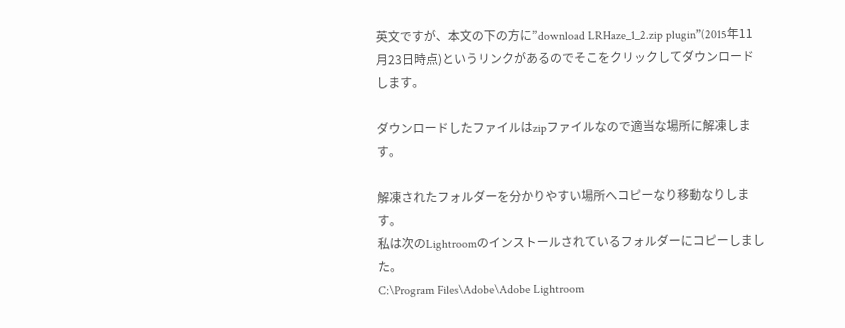英文ですが、本文の下の方に”download LRHaze_1_2.zip plugin”(2015年11月23日時点)というリンクがあるのでそこをクリックしてダウンロードします。

ダウンロードしたファイルはzipファイルなので適当な場所に解凍します。

解凍されたフォルダーを分かりやすい場所へコピーなり移動なりします。
私は次のLightroomのインストールされているフォルダーにコピーしました。
C:\Program Files\Adobe\Adobe Lightroom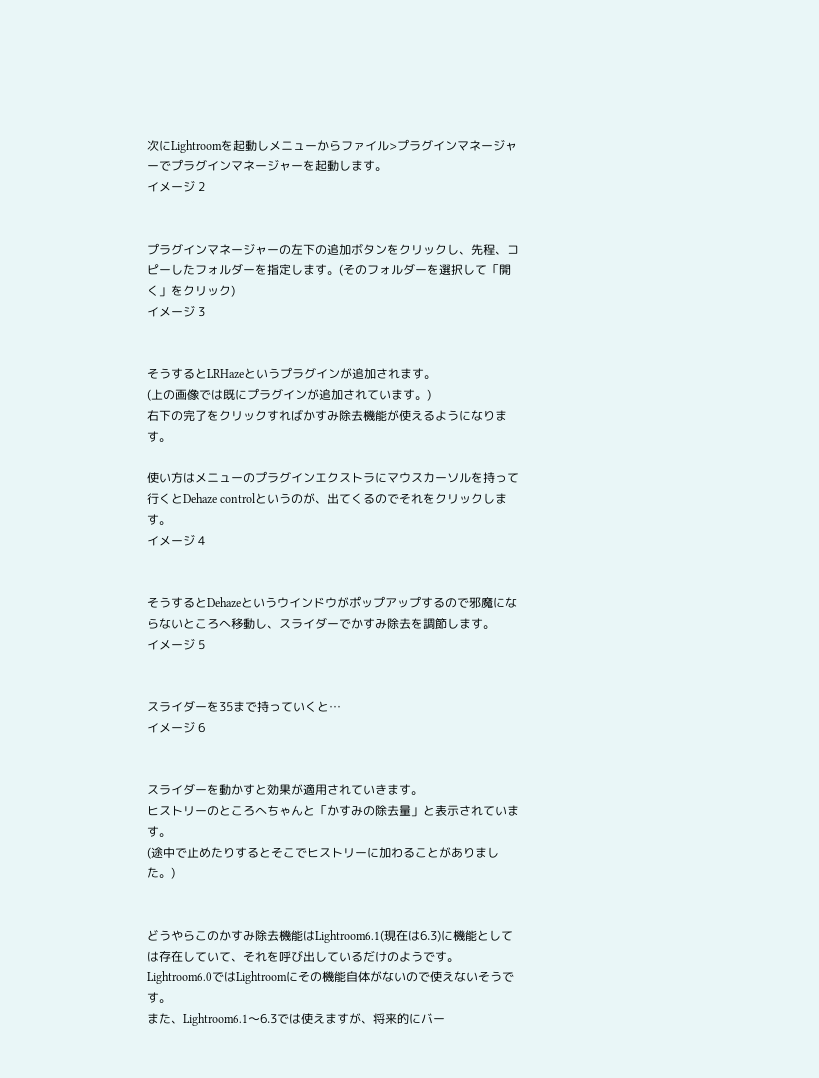次にLightroomを起動しメニューからファイル>プラグインマネージャーでプラグインマネージャーを起動します。
イメージ 2


プラグインマネージャーの左下の追加ボタンをクリックし、先程、コピーしたフォルダーを指定します。(そのフォルダーを選択して「開く」をクリック)
イメージ 3


そうするとLRHazeというプラグインが追加されます。
(上の画像では既にプラグインが追加されています。)
右下の完了をクリックすればかすみ除去機能が使えるようになります。

使い方はメニューのプラグインエクストラにマウスカーソルを持って行くとDehaze controlというのが、出てくるのでそれをクリックします。
イメージ 4


そうするとDehazeというウインドウがポップアップするので邪魔にならないところへ移動し、スライダーでかすみ除去を調節します。
イメージ 5


スライダーを35まで持っていくと…
イメージ 6


スライダーを動かすと効果が適用されていきます。
ヒストリーのところへちゃんと「かすみの除去量」と表示されています。
(途中で止めたりするとそこでヒストリーに加わることがありました。)


どうやらこのかすみ除去機能はLightroom6.1(現在は6.3)に機能としては存在していて、それを呼び出しているだけのようです。
Lightroom6.0ではLightroomにその機能自体がないので使えないそうです。
また、Lightroom6.1〜6.3では使えますが、将来的にバー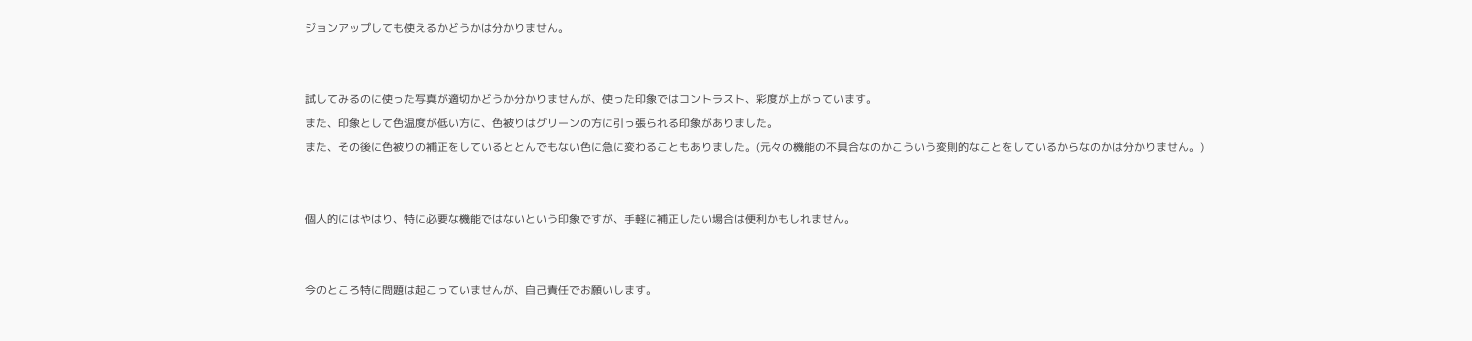ジョンアップしても使えるかどうかは分かりません。


試してみるのに使った写真が適切かどうか分かりませんが、使った印象ではコントラスト、彩度が上がっています。
また、印象として色温度が低い方に、色被りはグリーンの方に引っ張られる印象がありました。
また、その後に色被りの補正をしているととんでもない色に急に変わることもありました。(元々の機能の不具合なのかこういう変則的なことをしているからなのかは分かりません。)


個人的にはやはり、特に必要な機能ではないという印象ですが、手軽に補正したい場合は便利かもしれません。


今のところ特に問題は起こっていませんが、自己責任でお願いします。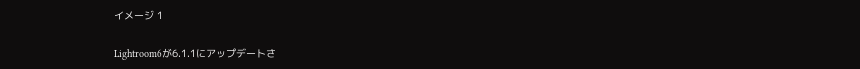イメージ 1

Lightroom6が6.1.1にアップデートさ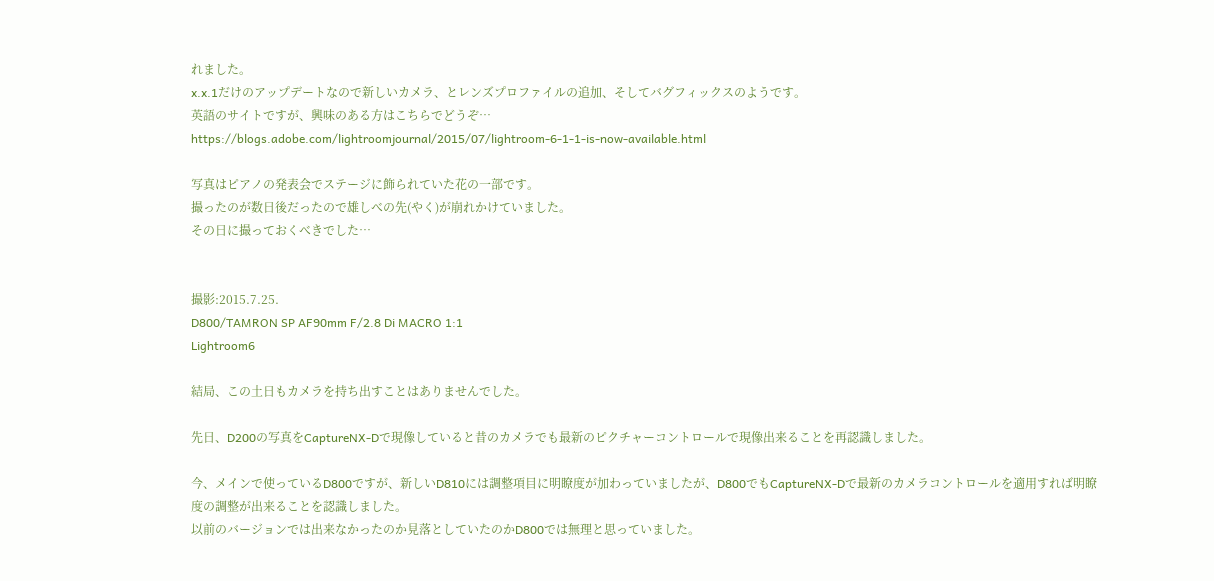れました。
x.x.1だけのアップデートなので新しいカメラ、とレンズプロファイルの追加、そしてバグフィックスのようです。
英語のサイトですが、興味のある方はこちらでどうぞ…
https://blogs.adobe.com/lightroomjournal/2015/07/lightroom-6-1-1-is-now-available.html

写真はピアノの発表会でステージに飾られていた花の一部です。
撮ったのが数日後だったので雄しべの先(やく)が崩れかけていました。
その日に撮っておくべきでした…


撮影:2015.7.25.
D800/TAMRON SP AF90mm F/2.8 Di MACRO 1:1
Lightroom6

結局、この土日もカメラを持ち出すことはありませんでした。

先日、D200の写真をCaptureNX-Dで現像していると昔のカメラでも最新のピクチャーコントロールで現像出来ることを再認識しました。

今、メインで使っているD800ですが、新しいD810には調整項目に明瞭度が加わっていましたが、D800でもCaptureNX-Dで最新のカメラコントロールを適用すれば明瞭度の調整が出来ることを認識しました。
以前のバージョンでは出来なかったのか見落としていたのかD800では無理と思っていました。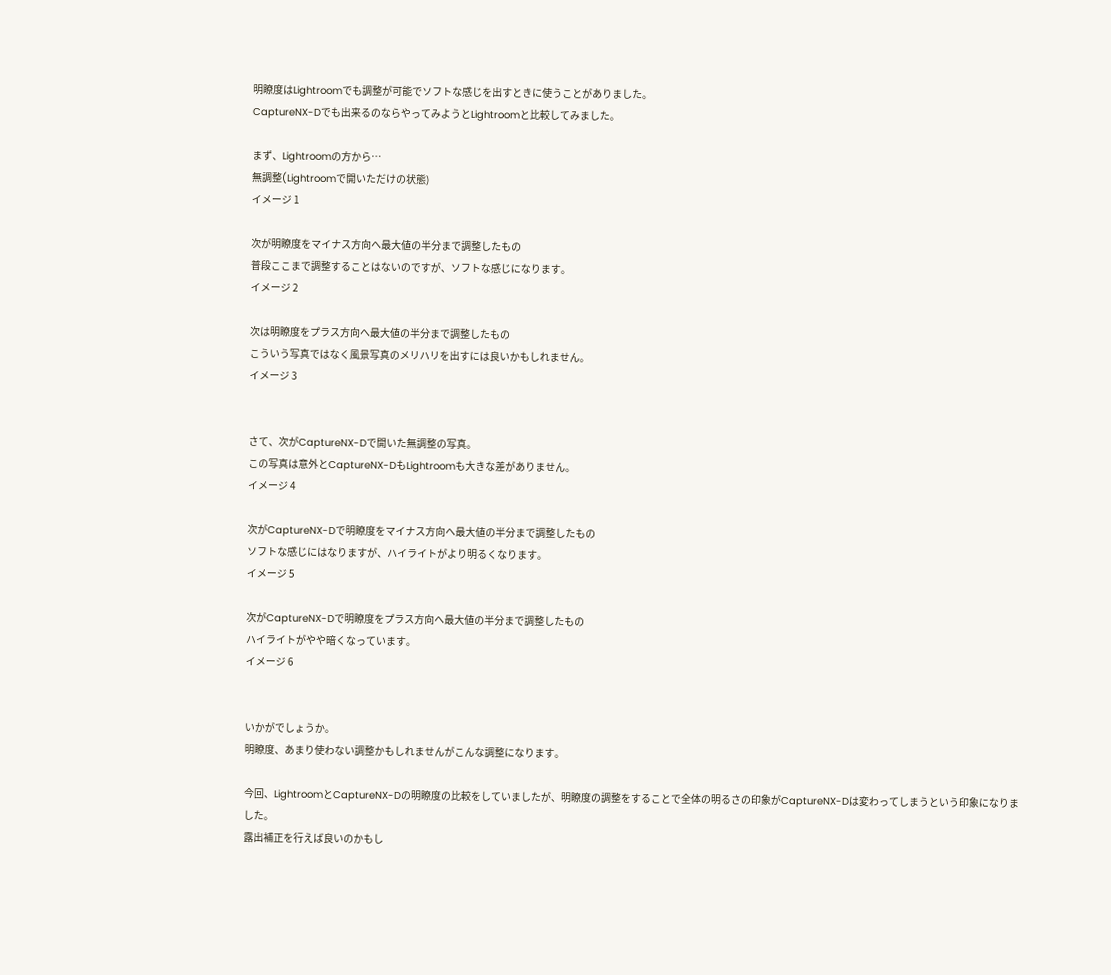明瞭度はLightroomでも調整が可能でソフトな感じを出すときに使うことがありました。
CaptureNX-Dでも出来るのならやってみようとLightroomと比較してみました。

まず、Lightroomの方から…
無調整(Lightroomで開いただけの状態)
イメージ 1

次が明瞭度をマイナス方向へ最大値の半分まで調整したもの
普段ここまで調整することはないのですが、ソフトな感じになります。
イメージ 2

次は明瞭度をプラス方向へ最大値の半分まで調整したもの
こういう写真ではなく風景写真のメリハリを出すには良いかもしれません。
イメージ 3


さて、次がCaptureNX-Dで開いた無調整の写真。
この写真は意外とCaptureNX-DもLightroomも大きな差がありません。
イメージ 4

次がCaptureNX-Dで明瞭度をマイナス方向へ最大値の半分まで調整したもの
ソフトな感じにはなりますが、ハイライトがより明るくなります。
イメージ 5

次がCaptureNX-Dで明瞭度をプラス方向へ最大値の半分まで調整したもの
ハイライトがやや暗くなっています。
イメージ 6


いかがでしょうか。
明瞭度、あまり使わない調整かもしれませんがこんな調整になります。

今回、LightroomとCaptureNX-Dの明瞭度の比較をしていましたが、明瞭度の調整をすることで全体の明るさの印象がCaptureNX-Dは変わってしまうという印象になりました。
露出補正を行えば良いのかもし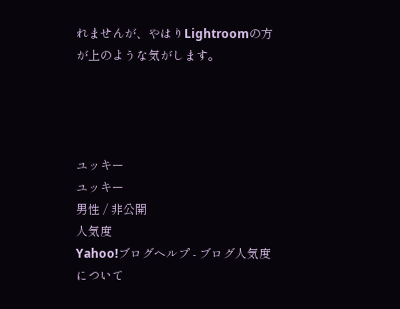れませんが、やはりLightroomの方が上のような気がします。




ユッキー
ユッキー
男性 / 非公開
人気度
Yahoo!ブログヘルプ - ブログ人気度について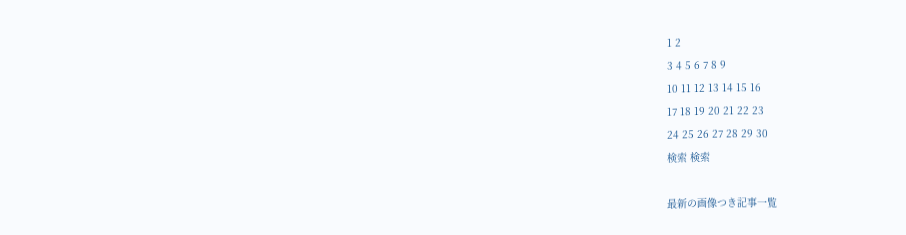1 2
3 4 5 6 7 8 9
10 11 12 13 14 15 16
17 18 19 20 21 22 23
24 25 26 27 28 29 30
検索 検索

最新の画像つき記事一覧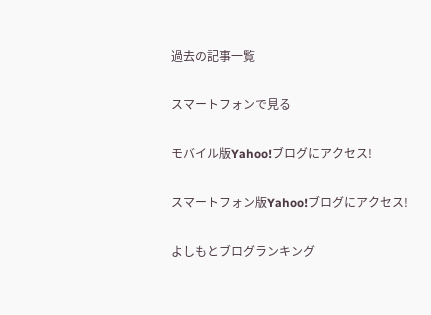過去の記事一覧

スマートフォンで見る

モバイル版Yahoo!ブログにアクセス!

スマートフォン版Yahoo!ブログにアクセス!

よしもとブログランキング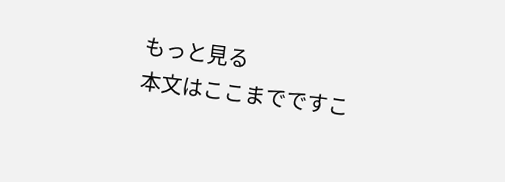もっと見る
本文はここまでですこ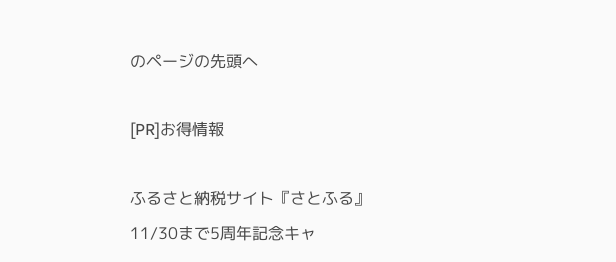のページの先頭へ

[PR]お得情報

ふるさと納税サイト『さとふる』
11/30まで5周年記念キャ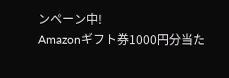ンペーン中!
Amazonギフト券1000円分当た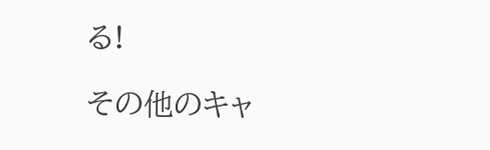る!

その他のキャ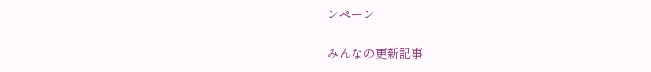ンペーン

みんなの更新記事